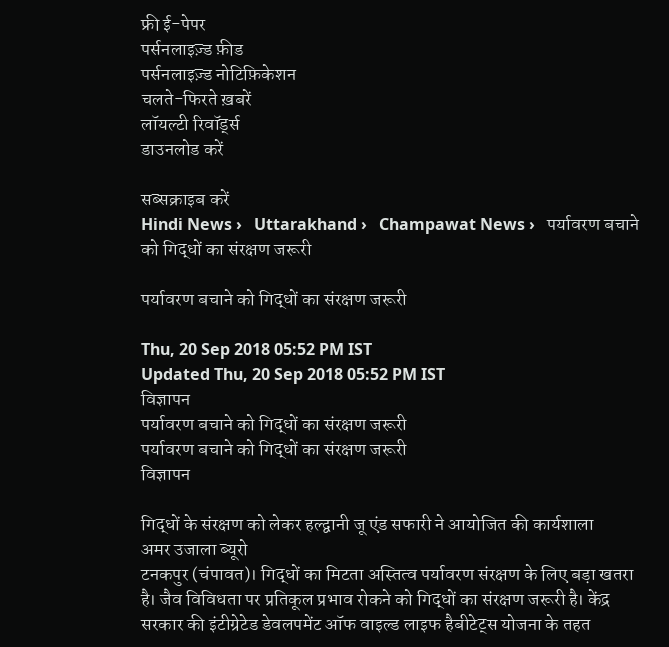फ्री ई-पेपर
पर्सनलाइज़्ड फ़ीड
पर्सनलाइज़्ड नोटिफ़िकेशन
चलते-फिरते ख़बरें
लॉयल्टी रिवॉर्ड्स
डाउनलोड करें

सब्सक्राइब करें
Hindi News ›   Uttarakhand ›   Champawat News ›   पर्यावरण बचाने को गिद्धों का संरक्षण जरूरी

पर्यावरण बचाने को गिद्धों का संरक्षण जरूरी

Thu, 20 Sep 2018 05:52 PM IST
Updated Thu, 20 Sep 2018 05:52 PM IST
विज्ञापन
पर्यावरण बचाने को गिद्धों का संरक्षण जरूरी
पर्यावरण बचाने को गिद्धों का संरक्षण जरूरी
विज्ञापन

गिद्धों के संरक्षण को लेकर हल्द्वानी जू एंड सफारी ने आयोजित की कार्यशाला
अमर उजाला ब्यूरो
टनकपुर (चंपावत)। गिद्धों का मिटता अस्तित्व पर्यावरण संरक्षण के लिए बड़ा खतरा है। जैव विविधता पर प्रतिकूल प्रभाव रोकने को गिद्धों का संरक्षण जरूरी है। केंद्र सरकार की इंटीग्रेटेड डेवलपमेंट ऑफ वाइल्ड लाइफ हैबीटेट्स योजना के तहत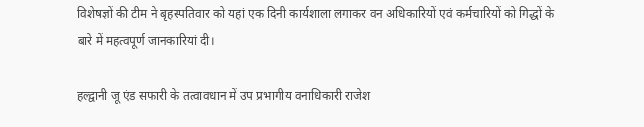विशेषज्ञों की टीम ने बृहस्पतिवार को यहां एक दिनी कार्यशाला लगाकर वन अधिकारियों एवं कर्मचारियों को गिद्धों के बारे में महत्वपूर्ण जानकारियां दी।

हल्द्वानी जू एंड सफारी के तत्वावधान में उप प्रभागीय वनाधिकारी राजेश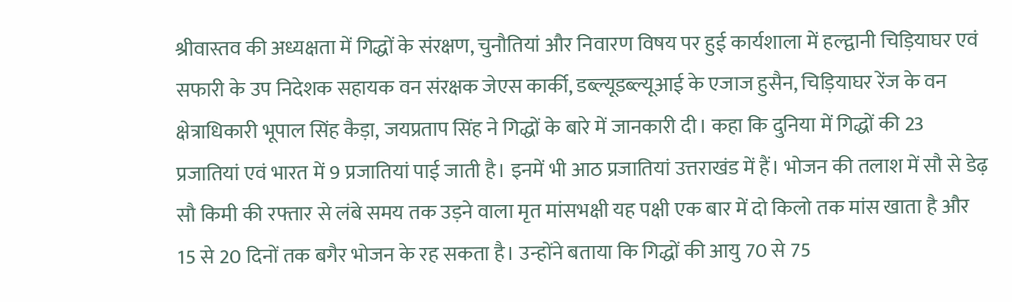श्रीवास्तव की अध्यक्षता में गिद्धों के संरक्षण, चुनौतियां और निवारण विषय पर हुई कार्यशाला में हल्द्वानी चिड़ियाघर एवं सफारी के उप निदेशक सहायक वन संरक्षक जेएस कार्की, डब्ल्यूडब्ल्यूआई के एजाज हुसैन, चिड़ियाघर रेंज के वन क्षेत्राधिकारी भूपाल सिंह कैड़ा, जयप्रताप सिंह ने गिद्धों के बारे में जानकारी दी। कहा कि दुनिया में गिद्धों की 23 प्रजातियां एवं भारत में 9 प्रजातियां पाई जाती है। इनमें भी आठ प्रजातियां उत्तराखंड में हैं। भोजन की तलाश में सौ से डेढ़ सौ किमी की रफ्तार से लंबे समय तक उड़ने वाला मृत मांसभक्षी यह पक्षी एक बार में दो किलो तक मांस खाता है और 15 से 20 दिनों तक बगैर भोजन के रह सकता है। उन्होंने बताया कि गिद्धों की आयु 70 से 75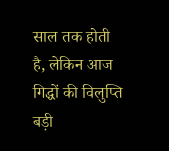साल तक होती है, लेकिन आज गिद्धों की विलुप्ति बड़ी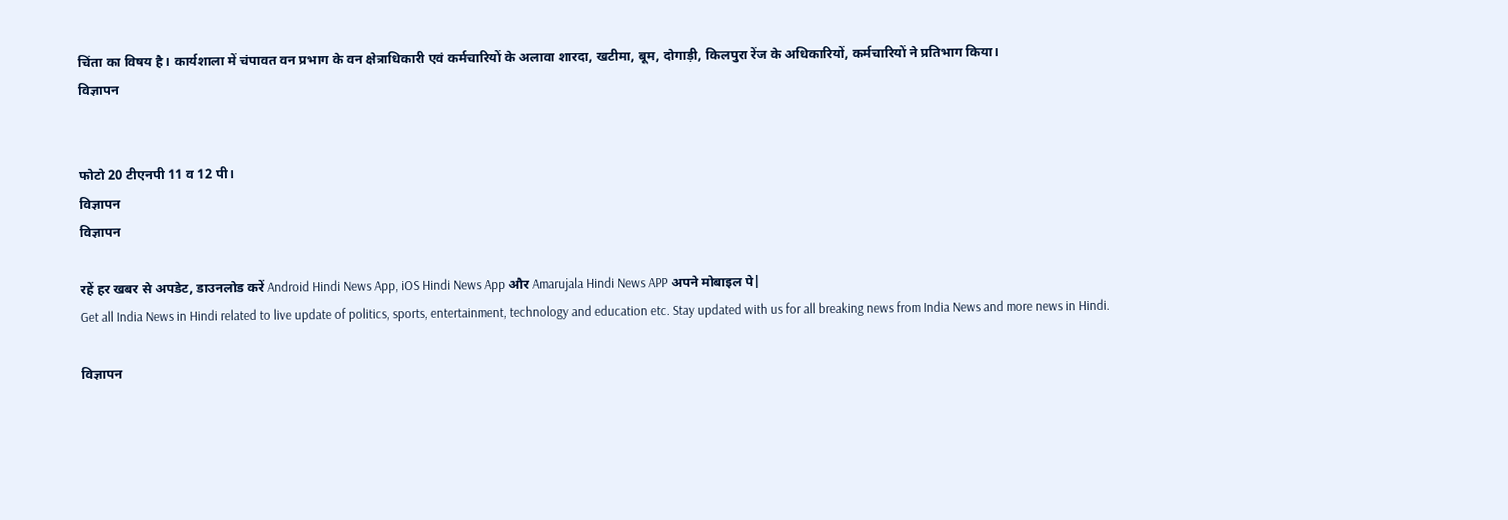चिंता का विषय है। कार्यशाला में चंपावत वन प्रभाग के वन क्षेत्राधिकारी एवं कर्मचारियों के अलावा शारदा, खटीमा, बूम, दोगाड़ी, किलपुरा रेंज के अधिकारियों, कर्मचारियों ने प्रतिभाग किया।
विज्ञापन


फोटो 20 टीएनपी 11 व 12 पी।
विज्ञापन
विज्ञापन

रहें हर खबर से अपडेट, डाउनलोड करें Android Hindi News App, iOS Hindi News App और Amarujala Hindi News APP अपने मोबाइल पे|
Get all India News in Hindi related to live update of politics, sports, entertainment, technology and education etc. Stay updated with us for all breaking news from India News and more news in Hindi.

विज्ञापन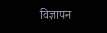विज्ञापन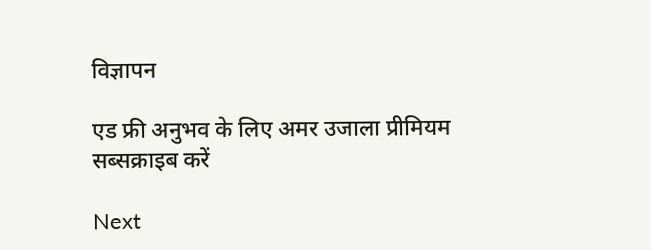विज्ञापन

एड फ्री अनुभव के लिए अमर उजाला प्रीमियम सब्सक्राइब करें

Next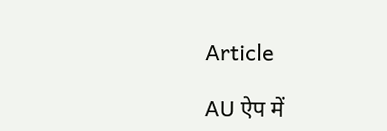Article

AU ऐप में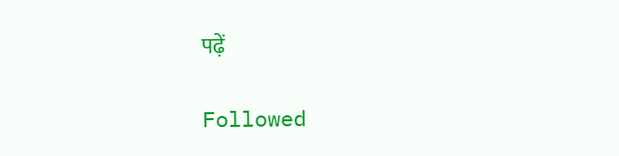पढ़ें

Followed